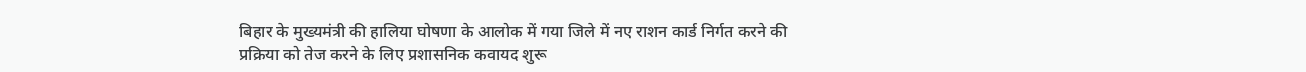बिहार के मुख्यमंत्री की हालिया घोषणा के आलोक में गया जिले में नए राशन कार्ड निर्गत करने की प्रक्रिया को तेज करने के लिए प्रशासनिक कवायद शुरू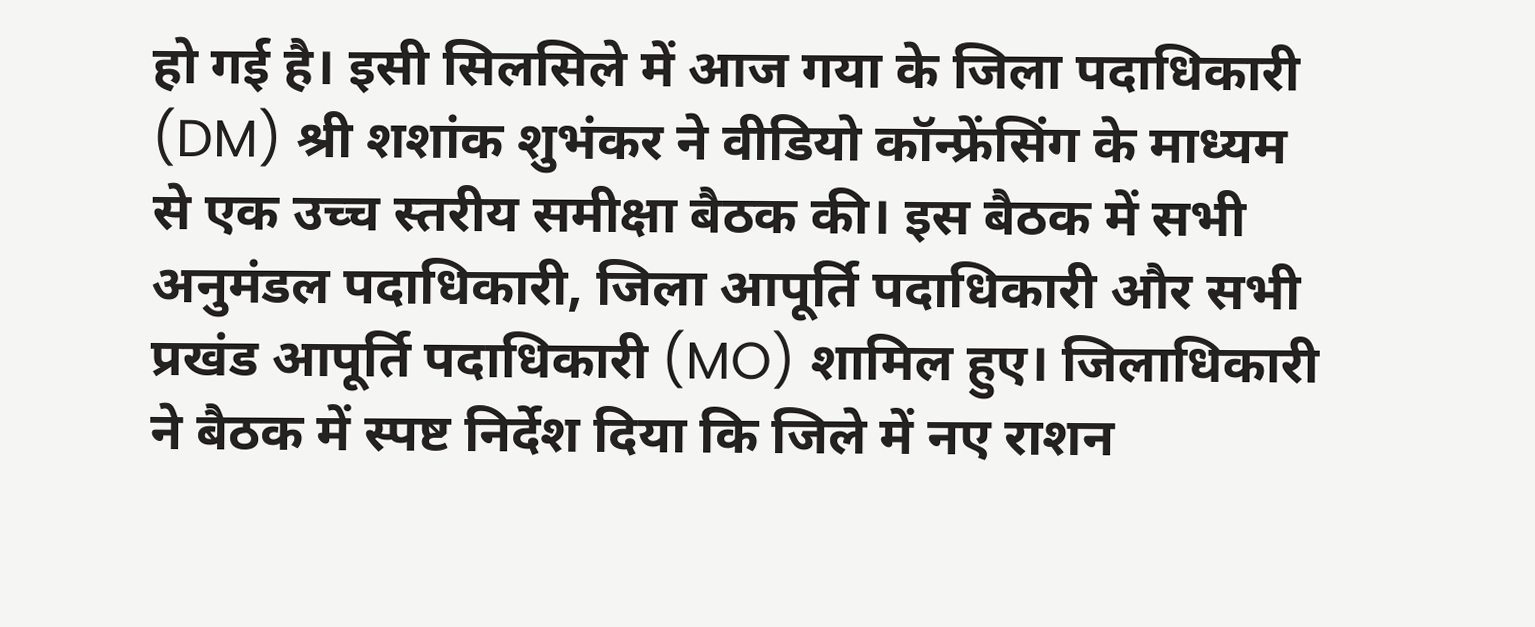हो गई है। इसी सिलसिले में आज गया के जिला पदाधिकारी (DM) श्री शशांक शुभंकर ने वीडियो कॉन्फ्रेंसिंग के माध्यम से एक उच्च स्तरीय समीक्षा बैठक की। इस बैठक में सभी अनुमंडल पदाधिकारी, जिला आपूर्ति पदाधिकारी और सभी प्रखंड आपूर्ति पदाधिकारी (MO) शामिल हुए। जिलाधिकारी ने बैठक में स्पष्ट निर्देश दिया कि जिले में नए राशन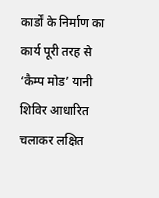कार्डों के निर्माण का कार्य पूरी तरह से ‘कैम्प मोड’ यानी शिविर आधारित चलाकर लक्षित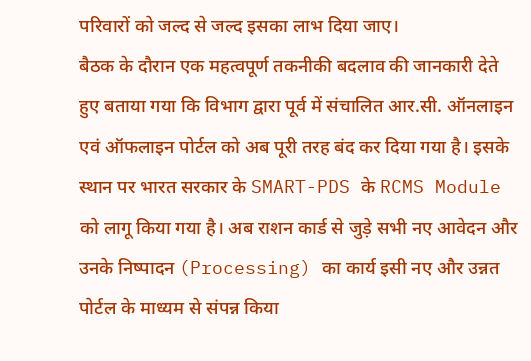परिवारों को जल्द से जल्द इसका लाभ दिया जाए।
बैठक के दौरान एक महत्वपूर्ण तकनीकी बदलाव की जानकारी देते हुए बताया गया कि विभाग द्वारा पूर्व में संचालित आर.सी. ऑनलाइन एवं ऑफलाइन पोर्टल को अब पूरी तरह बंद कर दिया गया है। इसके स्थान पर भारत सरकार के SMART-PDS के RCMS Module को लागू किया गया है। अब राशन कार्ड से जुड़े सभी नए आवेदन और उनके निष्पादन (Processing) का कार्य इसी नए और उन्नत पोर्टल के माध्यम से संपन्न किया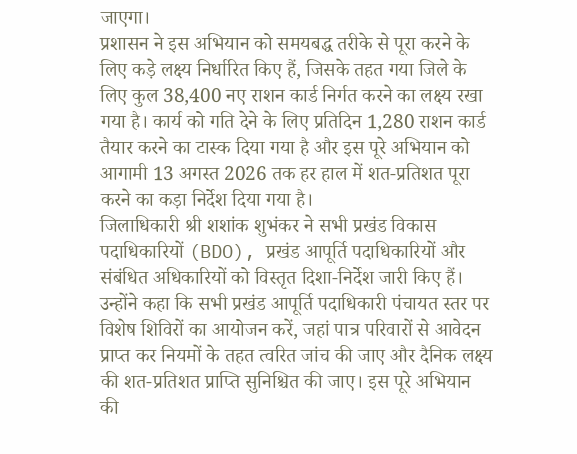जाएगा।
प्रशासन ने इस अभियान को समयबद्ध तरीके से पूरा करने के लिए कड़े लक्ष्य निर्धारित किए हैं, जिसके तहत गया जिले के लिए कुल 38,400 नए राशन कार्ड निर्गत करने का लक्ष्य रखा गया है। कार्य को गति देने के लिए प्रतिदिन 1,280 राशन कार्ड तैयार करने का टास्क दिया गया है और इस पूरे अभियान को आगामी 13 अगस्त 2026 तक हर हाल में शत-प्रतिशत पूरा करने का कड़ा निर्देश दिया गया है।
जिलाधिकारी श्री शशांक शुभंकर ने सभी प्रखंड विकास पदाधिकारियों (BDO), प्रखंड आपूर्ति पदाधिकारियों और संबंधित अधिकारियों को विस्तृत दिशा-निर्देश जारी किए हैं। उन्होंने कहा कि सभी प्रखंड आपूर्ति पदाधिकारी पंचायत स्तर पर विशेष शिविरों का आयोजन करें, जहां पात्र परिवारों से आवेदन प्राप्त कर नियमों के तहत त्वरित जांच की जाए और दैनिक लक्ष्य की शत-प्रतिशत प्राप्ति सुनिश्चित की जाए। इस पूरे अभियान की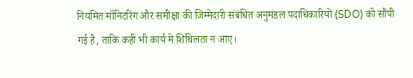नियमित मॉनिटरिंग और समीक्षा की जिम्मेदारी संबंधित अनुमंडल पदाधिकारियों (SDO) को सौंपी गई है, ताकि कहीं भी कार्य में शिथिलता न आए।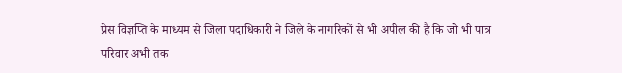प्रेस विज्ञप्ति के माध्यम से जिला पदाधिकारी ने जिले के नागरिकों से भी अपील की है कि जो भी पात्र परिवार अभी तक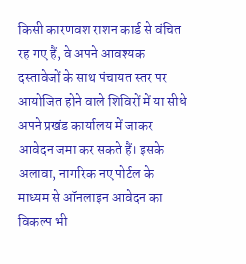किसी कारणवश राशन कार्ड से वंचित रह गए हैं, वे अपने आवश्यक दस्तावेजों के साथ पंचायत स्तर पर आयोजित होने वाले शिविरों में या सीधे अपने प्रखंड कार्यालय में जाकर आवेदन जमा कर सकते हैं। इसके अलावा, नागरिक नए पोर्टल के माध्यम से ऑनलाइन आवेदन का विकल्प भी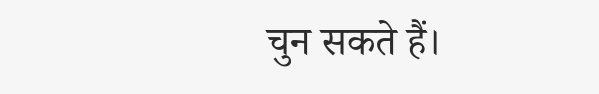चुन सकते हैं।